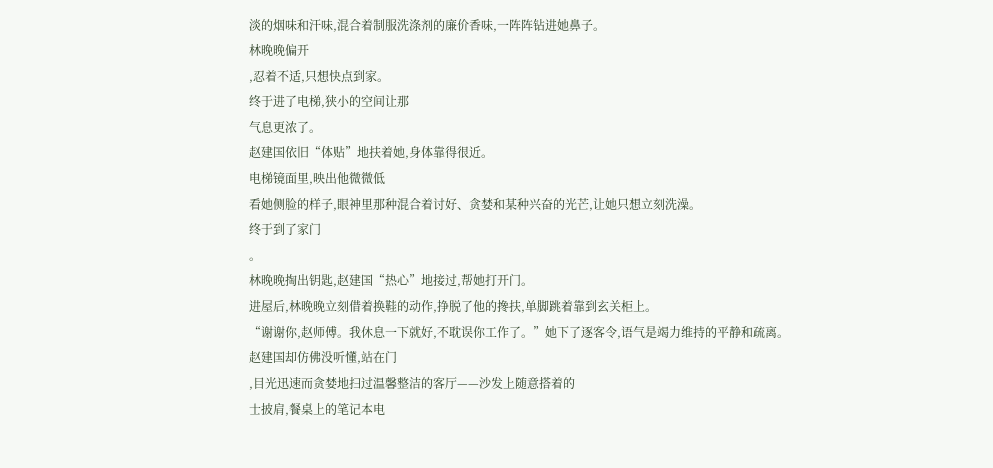淡的烟味和汗味,混合着制服洗涤剂的廉价香味,一阵阵钻进她鼻子。
林晚晚偏开
,忍着不适,只想快点到家。
终于进了电梯,狭小的空间让那
气息更浓了。
赵建国依旧“体贴”地扶着她,身体靠得很近。
电梯镜面里,映出他微微低
看她侧脸的样子,眼神里那种混合着讨好、贪婪和某种兴奋的光芒,让她只想立刻洗澡。
终于到了家门
。
林晚晚掏出钥匙,赵建国“热心”地接过,帮她打开门。
进屋后,林晚晚立刻借着换鞋的动作,挣脱了他的搀扶,单脚跳着靠到玄关柜上。
“谢谢你,赵师傅。我休息一下就好,不耽误你工作了。”她下了逐客令,语气是竭力维持的平静和疏离。
赵建国却仿佛没听懂,站在门
,目光迅速而贪婪地扫过温馨整洁的客厅——沙发上随意搭着的
士披肩,餐桌上的笔记本电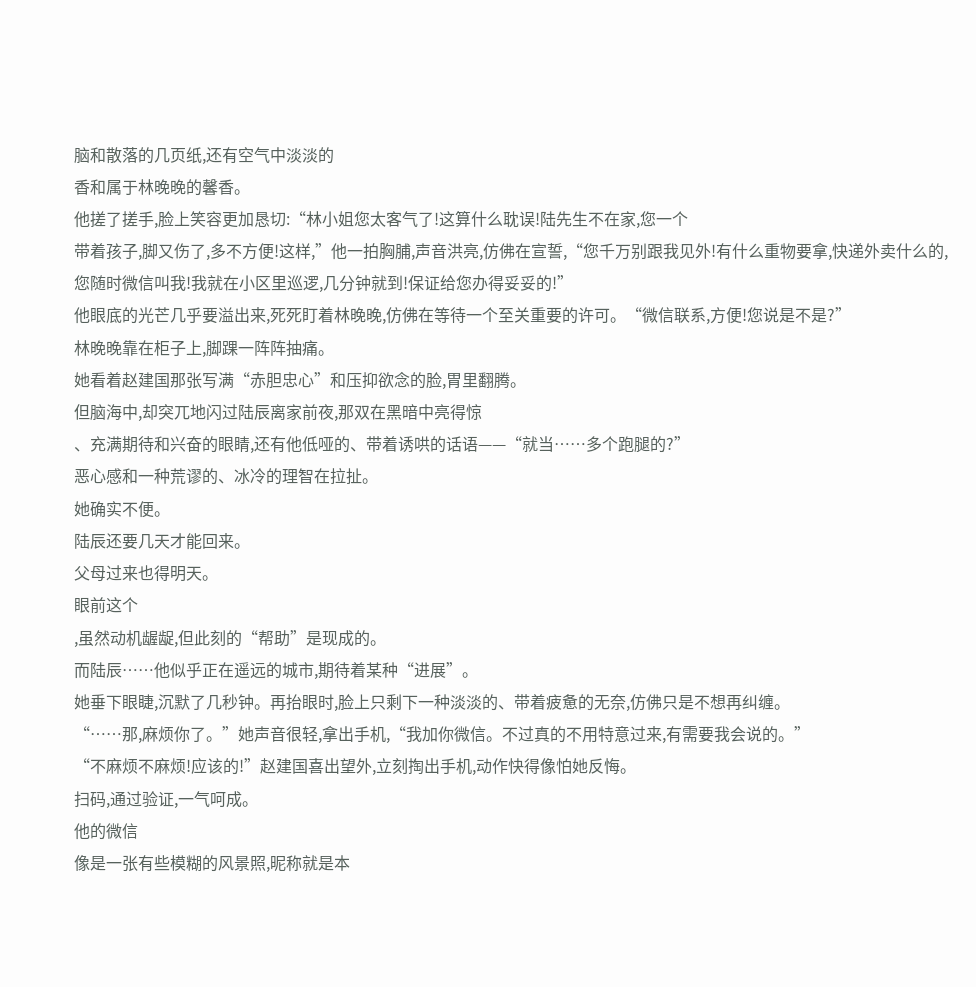脑和散落的几页纸,还有空气中淡淡的
香和属于林晚晚的馨香。
他搓了搓手,脸上笑容更加恳切:“林小姐您太客气了!这算什么耽误!陆先生不在家,您一个
带着孩子,脚又伤了,多不方便!这样,”他一拍胸脯,声音洪亮,仿佛在宣誓,“您千万别跟我见外!有什么重物要拿,快递外卖什么的,您随时微信叫我!我就在小区里巡逻,几分钟就到!保证给您办得妥妥的!”
他眼底的光芒几乎要溢出来,死死盯着林晚晚,仿佛在等待一个至关重要的许可。“微信联系,方便!您说是不是?”
林晚晚靠在柜子上,脚踝一阵阵抽痛。
她看着赵建国那张写满“赤胆忠心”和压抑欲念的脸,胃里翻腾。
但脑海中,却突兀地闪过陆辰离家前夜,那双在黑暗中亮得惊
、充满期待和兴奋的眼睛,还有他低哑的、带着诱哄的话语——“就当……多个跑腿的?”
恶心感和一种荒谬的、冰冷的理智在拉扯。
她确实不便。
陆辰还要几天才能回来。
父母过来也得明天。
眼前这个
,虽然动机龌龊,但此刻的“帮助”是现成的。
而陆辰……他似乎正在遥远的城市,期待着某种“进展”。
她垂下眼睫,沉默了几秒钟。再抬眼时,脸上只剩下一种淡淡的、带着疲惫的无奈,仿佛只是不想再纠缠。
“……那,麻烦你了。”她声音很轻,拿出手机,“我加你微信。不过真的不用特意过来,有需要我会说的。”
“不麻烦不麻烦!应该的!”赵建国喜出望外,立刻掏出手机,动作快得像怕她反悔。
扫码,通过验证,一气呵成。
他的微信
像是一张有些模糊的风景照,昵称就是本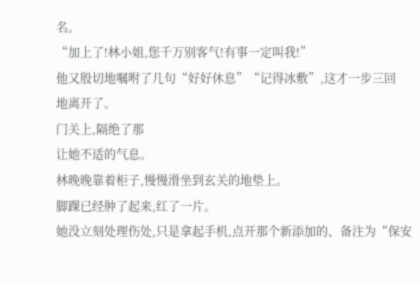名。
“加上了!林小姐,您千万别客气!有事一定叫我!”
他又殷切地嘱咐了几句“好好休息”“记得冰敷”,这才一步三回
地离开了。
门关上,隔绝了那
让她不适的气息。
林晚晚靠着柜子,慢慢滑坐到玄关的地垫上。
脚踝已经肿了起来,红了一片。
她没立刻处理伤处,只是拿起手机,点开那个新添加的、备注为“保安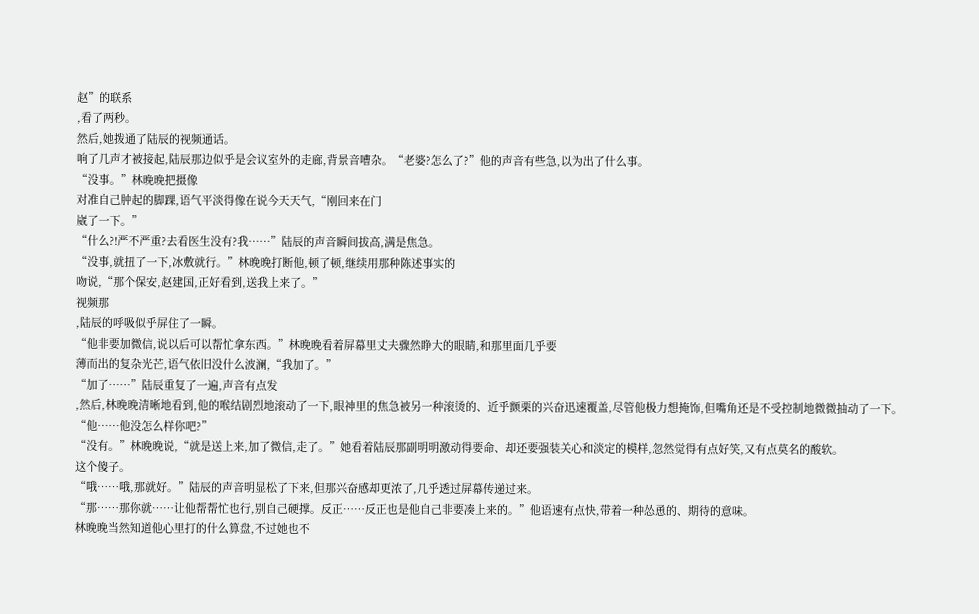赵”的联系
,看了两秒。
然后,她拨通了陆辰的视频通话。
响了几声才被接起,陆辰那边似乎是会议室外的走廊,背景音嘈杂。“老婆?怎么了?”他的声音有些急,以为出了什么事。
“没事。”林晚晚把摄像
对准自己肿起的脚踝,语气平淡得像在说今天天气,“刚回来在门
崴了一下。”
“什么?!严不严重?去看医生没有?我……”陆辰的声音瞬间拔高,满是焦急。
“没事,就扭了一下,冰敷就行。”林晚晚打断他,顿了顿,继续用那种陈述事实的
吻说,“那个保安,赵建国,正好看到,送我上来了。”
视频那
,陆辰的呼吸似乎屏住了一瞬。
“他非要加微信,说以后可以帮忙拿东西。”林晚晚看着屏幕里丈夫骤然睁大的眼睛,和那里面几乎要
薄而出的复杂光芒,语气依旧没什么波澜,“我加了。”
“加了……”陆辰重复了一遍,声音有点发
,然后,林晚晚清晰地看到,他的喉结剧烈地滚动了一下,眼神里的焦急被另一种滚烫的、近乎颤栗的兴奋迅速覆盖,尽管他极力想掩饰,但嘴角还是不受控制地微微抽动了一下。
“他……他没怎么样你吧?”
“没有。”林晚晚说,“就是送上来,加了微信,走了。”她看着陆辰那副明明激动得要命、却还要强装关心和淡定的模样,忽然觉得有点好笑,又有点莫名的酸软。
这个傻子。
“哦……哦,那就好。”陆辰的声音明显松了下来,但那兴奋感却更浓了,几乎透过屏幕传递过来。
“那……那你就……让他帮帮忙也行,别自己硬撑。反正……反正也是他自己非要凑上来的。”他语速有点快,带着一种怂恿的、期待的意味。
林晚晚当然知道他心里打的什么算盘,不过她也不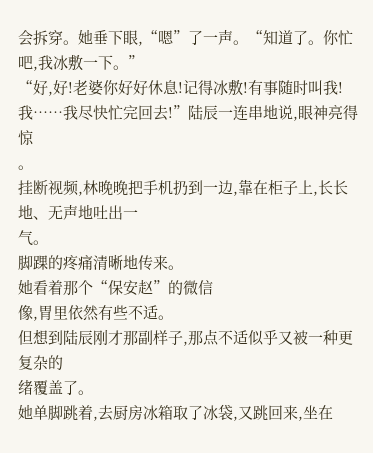会拆穿。她垂下眼,“嗯”了一声。“知道了。你忙吧,我冰敷一下。”
“好,好!老婆你好好休息!记得冰敷!有事随时叫我!我……我尽快忙完回去!”陆辰一连串地说,眼神亮得惊
。
挂断视频,林晚晚把手机扔到一边,靠在柜子上,长长地、无声地吐出一
气。
脚踝的疼痛清晰地传来。
她看着那个“保安赵”的微信
像,胃里依然有些不适。
但想到陆辰刚才那副样子,那点不适似乎又被一种更复杂的
绪覆盖了。
她单脚跳着,去厨房冰箱取了冰袋,又跳回来,坐在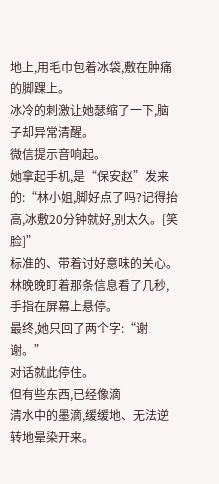地上,用毛巾包着冰袋,敷在肿痛的脚踝上。
冰冷的刺激让她瑟缩了一下,脑子却异常清醒。
微信提示音响起。
她拿起手机,是“保安赵”发来的:“林小姐,脚好点了吗?记得抬高,冰敷20分钟就好,别太久。[笑脸]”
标准的、带着讨好意味的关心。林晚晚盯着那条信息看了几秒,手指在屏幕上悬停。
最终,她只回了两个字:“谢谢。”
对话就此停住。
但有些东西,已经像滴
清水中的墨滴,缓缓地、无法逆转地晕染开来。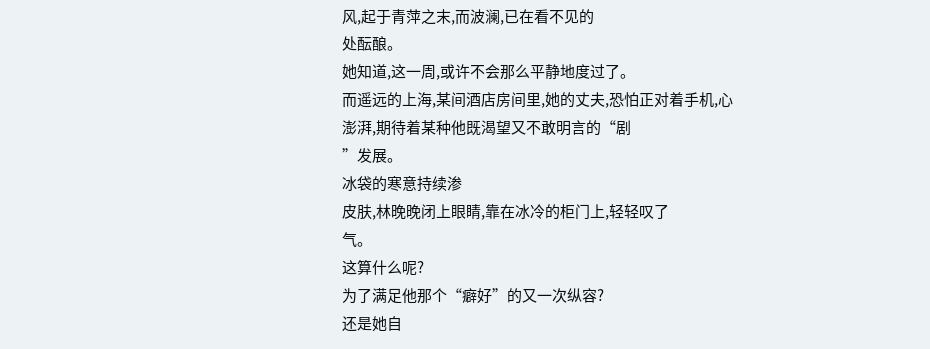风,起于青萍之末,而波澜,已在看不见的
处酝酿。
她知道,这一周,或许不会那么平静地度过了。
而遥远的上海,某间酒店房间里,她的丈夫,恐怕正对着手机,心
澎湃,期待着某种他既渴望又不敢明言的“剧
”发展。
冰袋的寒意持续渗
皮肤,林晚晚闭上眼睛,靠在冰冷的柜门上,轻轻叹了
气。
这算什么呢?
为了满足他那个“癖好”的又一次纵容?
还是她自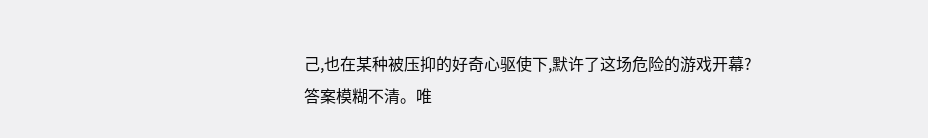己,也在某种被压抑的好奇心驱使下,默许了这场危险的游戏开幕?
答案模糊不清。唯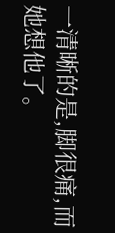一清晰的是,脚很痛,而她想他了。